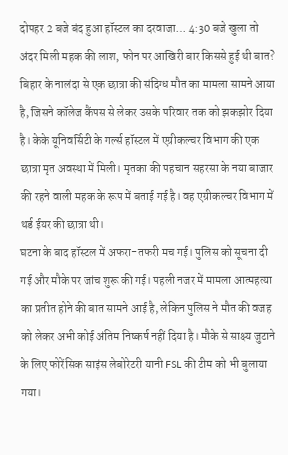दोपहर 2 बजे बंद हुआ हॉस्टल का दरवाजा… 4:30 बजे खुला तो अंदर मिली महक की लाश, फोन पर आखिरी बार किससे हुई थी बात?
बिहार के नालंदा से एक छात्रा की संदिग्ध मौत का मामला सामने आया है, जिसने कॉलेज कैंपस से लेकर उसके परिवार तक को झकझोर दिया है। केके यूनिवर्सिटी के गर्ल्स हॉस्टल में एग्रीकल्चर विभाग की एक छात्रा मृत अवस्था में मिली। मृतका की पहचान सहरसा के नया बाजार की रहने वाली महक के रूप में बताई गई है। वह एग्रीकल्चर विभाग में थर्ड ईयर की छात्रा थी।
घटना के बाद हॉस्टल में अफरा-तफरी मच गई। पुलिस को सूचना दी गई और मौके पर जांच शुरू की गई। पहली नजर में मामला आत्महत्या का प्रतीत होने की बात सामने आई है, लेकिन पुलिस ने मौत की वजह को लेकर अभी कोई अंतिम निष्कर्ष नहीं दिया है। मौके से साक्ष्य जुटाने के लिए फोरेंसिक साइंस लेबोरेटरी यानी FSL की टीम को भी बुलाया गया।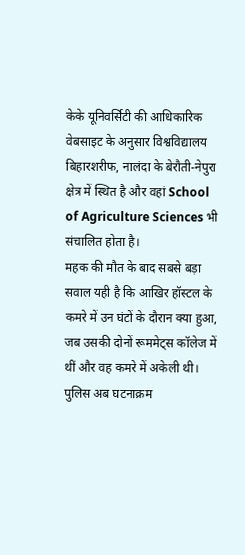केके यूनिवर्सिटी की आधिकारिक वेबसाइट के अनुसार विश्वविद्यालय बिहारशरीफ, नालंदा के बेरौती-नेपुरा क्षेत्र में स्थित है और वहां School of Agriculture Sciences भी संचालित होता है।
महक की मौत के बाद सबसे बड़ा सवाल यही है कि आखिर हॉस्टल के कमरे में उन घंटों के दौरान क्या हुआ, जब उसकी दोनों रूममेट्स कॉलेज में थीं और वह कमरे में अकेली थी। पुलिस अब घटनाक्रम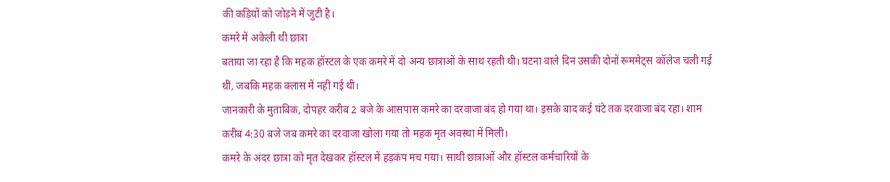की कड़ियों को जोड़ने में जुटी है।
कमरे में अकेली थी छात्रा
बताया जा रहा है कि महक हॉस्टल के एक कमरे में दो अन्य छात्राओं के साथ रहती थी। घटना वाले दिन उसकी दोनों रूममेट्स कॉलेज चली गई थीं, जबकि महक क्लास में नहीं गई थी।
जानकारी के मुताबिक, दोपहर करीब 2 बजे के आसपास कमरे का दरवाजा बंद हो गया था। इसके बाद कई घंटे तक दरवाजा बंद रहा। शाम करीब 4:30 बजे जब कमरे का दरवाजा खोला गया तो महक मृत अवस्था में मिली।
कमरे के अंदर छात्रा को मृत देखकर हॉस्टल में हड़कंप मच गया। साथी छात्राओं और हॉस्टल कर्मचारियों के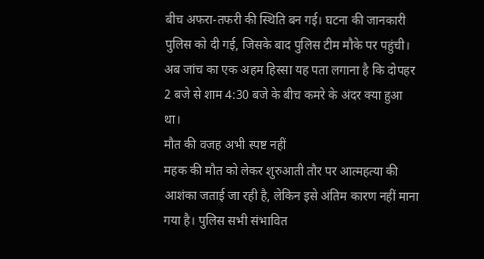बीच अफरा-तफरी की स्थिति बन गई। घटना की जानकारी पुलिस को दी गई, जिसके बाद पुलिस टीम मौके पर पहुंची।
अब जांच का एक अहम हिस्सा यह पता लगाना है कि दोपहर 2 बजे से शाम 4:30 बजे के बीच कमरे के अंदर क्या हुआ था।
मौत की वजह अभी स्पष्ट नहीं
महक की मौत को लेकर शुरुआती तौर पर आत्महत्या की आशंका जताई जा रही है, लेकिन इसे अंतिम कारण नहीं माना गया है। पुलिस सभी संभावित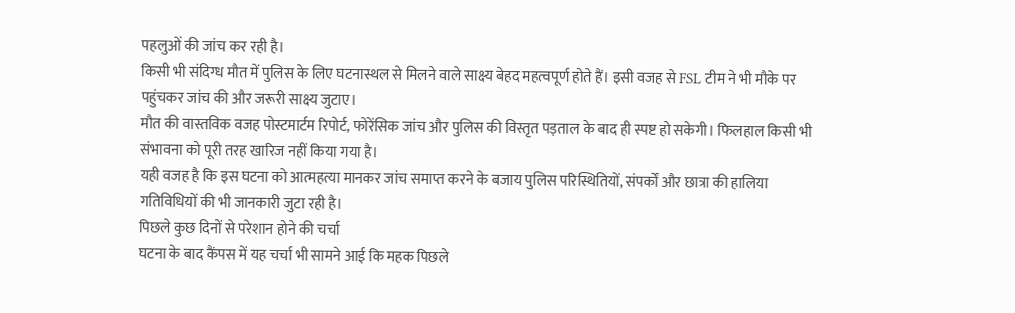पहलुओं की जांच कर रही है।
किसी भी संदिग्ध मौत में पुलिस के लिए घटनास्थल से मिलने वाले साक्ष्य बेहद महत्वपूर्ण होते हैं। इसी वजह से FSL टीम ने भी मौके पर पहुंचकर जांच की और जरूरी साक्ष्य जुटाए।
मौत की वास्तविक वजह पोस्टमार्टम रिपोर्ट, फोरेंसिक जांच और पुलिस की विस्तृत पड़ताल के बाद ही स्पष्ट हो सकेगी। फिलहाल किसी भी संभावना को पूरी तरह खारिज नहीं किया गया है।
यही वजह है कि इस घटना को आत्महत्या मानकर जांच समाप्त करने के बजाय पुलिस परिस्थितियों, संपर्कों और छात्रा की हालिया गतिविधियों की भी जानकारी जुटा रही है।
पिछले कुछ दिनों से परेशान होने की चर्चा
घटना के बाद कैंपस में यह चर्चा भी सामने आई कि महक पिछले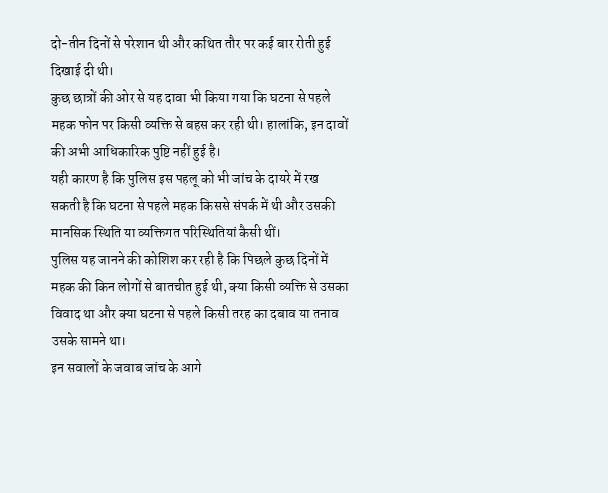दो-तीन दिनों से परेशान थी और कथित तौर पर कई बार रोती हुई दिखाई दी थी।
कुछ छात्रों की ओर से यह दावा भी किया गया कि घटना से पहले महक फोन पर किसी व्यक्ति से बहस कर रही थी। हालांकि, इन दावों की अभी आधिकारिक पुष्टि नहीं हुई है।
यही कारण है कि पुलिस इस पहलू को भी जांच के दायरे में रख सकती है कि घटना से पहले महक किससे संपर्क में थी और उसकी मानसिक स्थिति या व्यक्तिगत परिस्थितियां कैसी थीं।
पुलिस यह जानने की कोशिश कर रही है कि पिछले कुछ दिनों में महक की किन लोगों से बातचीत हुई थी, क्या किसी व्यक्ति से उसका विवाद था और क्या घटना से पहले किसी तरह का दबाव या तनाव उसके सामने था।
इन सवालों के जवाब जांच के आगे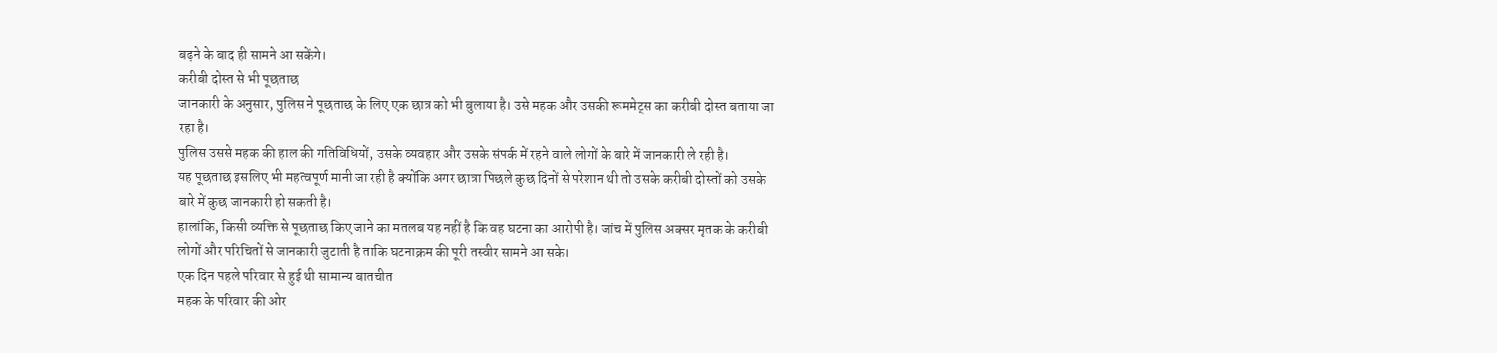बढ़ने के बाद ही सामने आ सकेंगे।
करीबी दोस्त से भी पूछताछ
जानकारी के अनुसार, पुलिस ने पूछताछ के लिए एक छात्र को भी बुलाया है। उसे महक और उसकी रूममेट्स का करीबी दोस्त बताया जा रहा है।
पुलिस उससे महक की हाल की गतिविधियों, उसके व्यवहार और उसके संपर्क में रहने वाले लोगों के बारे में जानकारी ले रही है।
यह पूछताछ इसलिए भी महत्वपूर्ण मानी जा रही है क्योंकि अगर छात्रा पिछले कुछ दिनों से परेशान थी तो उसके करीबी दोस्तों को उसके बारे में कुछ जानकारी हो सकती है।
हालांकि, किसी व्यक्ति से पूछताछ किए जाने का मतलब यह नहीं है कि वह घटना का आरोपी है। जांच में पुलिस अक्सर मृतक के करीबी लोगों और परिचितों से जानकारी जुटाती है ताकि घटनाक्रम की पूरी तस्वीर सामने आ सके।
एक दिन पहले परिवार से हुई थी सामान्य बातचीत
महक के परिवार की ओर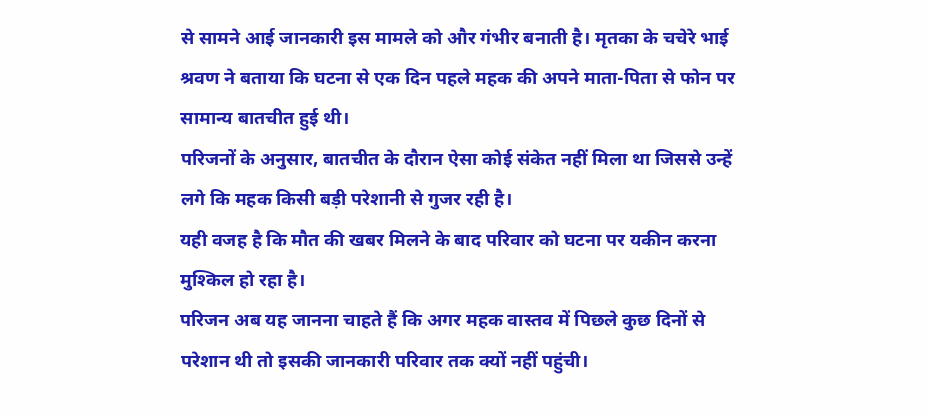से सामने आई जानकारी इस मामले को और गंभीर बनाती है। मृतका के चचेरे भाई श्रवण ने बताया कि घटना से एक दिन पहले महक की अपने माता-पिता से फोन पर सामान्य बातचीत हुई थी।
परिजनों के अनुसार, बातचीत के दौरान ऐसा कोई संकेत नहीं मिला था जिससे उन्हें लगे कि महक किसी बड़ी परेशानी से गुजर रही है।
यही वजह है कि मौत की खबर मिलने के बाद परिवार को घटना पर यकीन करना मुश्किल हो रहा है।
परिजन अब यह जानना चाहते हैं कि अगर महक वास्तव में पिछले कुछ दिनों से परेशान थी तो इसकी जानकारी परिवार तक क्यों नहीं पहुंची।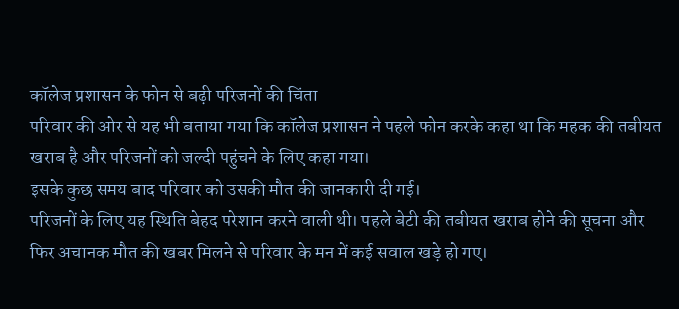कॉलेज प्रशासन के फोन से बढ़ी परिजनों की चिंता
परिवार की ओर से यह भी बताया गया कि कॉलेज प्रशासन ने पहले फोन करके कहा था कि महक की तबीयत खराब है और परिजनों को जल्दी पहुंचने के लिए कहा गया।
इसके कुछ समय बाद परिवार को उसकी मौत की जानकारी दी गई।
परिजनों के लिए यह स्थिति बेहद परेशान करने वाली थी। पहले बेटी की तबीयत खराब होने की सूचना और फिर अचानक मौत की खबर मिलने से परिवार के मन में कई सवाल खड़े हो गए।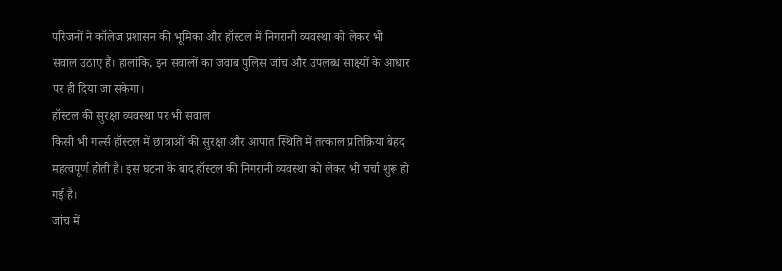परिजनों ने कॉलेज प्रशासन की भूमिका और हॉस्टल में निगरानी व्यवस्था को लेकर भी सवाल उठाए हैं। हालांकि, इन सवालों का जवाब पुलिस जांच और उपलब्ध साक्ष्यों के आधार पर ही दिया जा सकेगा।
हॉस्टल की सुरक्षा व्यवस्था पर भी सवाल
किसी भी गर्ल्स हॉस्टल में छात्राओं की सुरक्षा और आपात स्थिति में तत्काल प्रतिक्रिया बेहद महत्वपूर्ण होती है। इस घटना के बाद हॉस्टल की निगरानी व्यवस्था को लेकर भी चर्चा शुरू हो गई है।
जांच में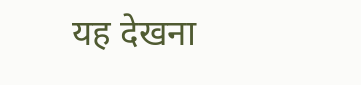यह देखना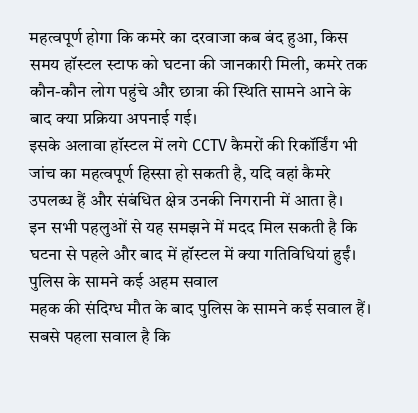महत्वपूर्ण होगा कि कमरे का दरवाजा कब बंद हुआ, किस समय हॉस्टल स्टाफ को घटना की जानकारी मिली, कमरे तक कौन-कौन लोग पहुंचे और छात्रा की स्थिति सामने आने के बाद क्या प्रक्रिया अपनाई गई।
इसके अलावा हॉस्टल में लगे CCTV कैमरों की रिकॉर्डिंग भी जांच का महत्वपूर्ण हिस्सा हो सकती है, यदि वहां कैमरे उपलब्ध हैं और संबंधित क्षेत्र उनकी निगरानी में आता है।
इन सभी पहलुओं से यह समझने में मदद मिल सकती है कि घटना से पहले और बाद में हॉस्टल में क्या गतिविधियां हुईं।
पुलिस के सामने कई अहम सवाल
महक की संदिग्ध मौत के बाद पुलिस के सामने कई सवाल हैं।
सबसे पहला सवाल है कि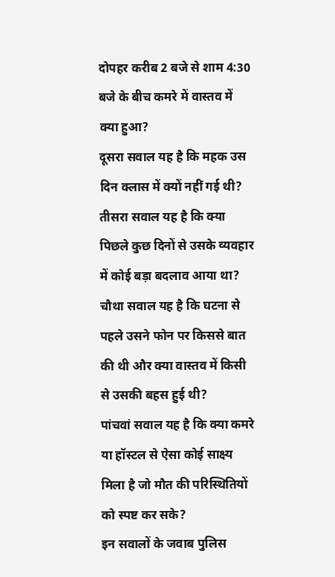दोपहर करीब 2 बजे से शाम 4:30 बजे के बीच कमरे में वास्तव में क्या हुआ?
दूसरा सवाल यह है कि महक उस दिन क्लास में क्यों नहीं गई थी?
तीसरा सवाल यह है कि क्या पिछले कुछ दिनों से उसके व्यवहार में कोई बड़ा बदलाव आया था?
चौथा सवाल यह है कि घटना से पहले उसने फोन पर किससे बात की थी और क्या वास्तव में किसी से उसकी बहस हुई थी?
पांचवां सवाल यह है कि क्या कमरे या हॉस्टल से ऐसा कोई साक्ष्य मिला है जो मौत की परिस्थितियों को स्पष्ट कर सके?
इन सवालों के जवाब पुलिस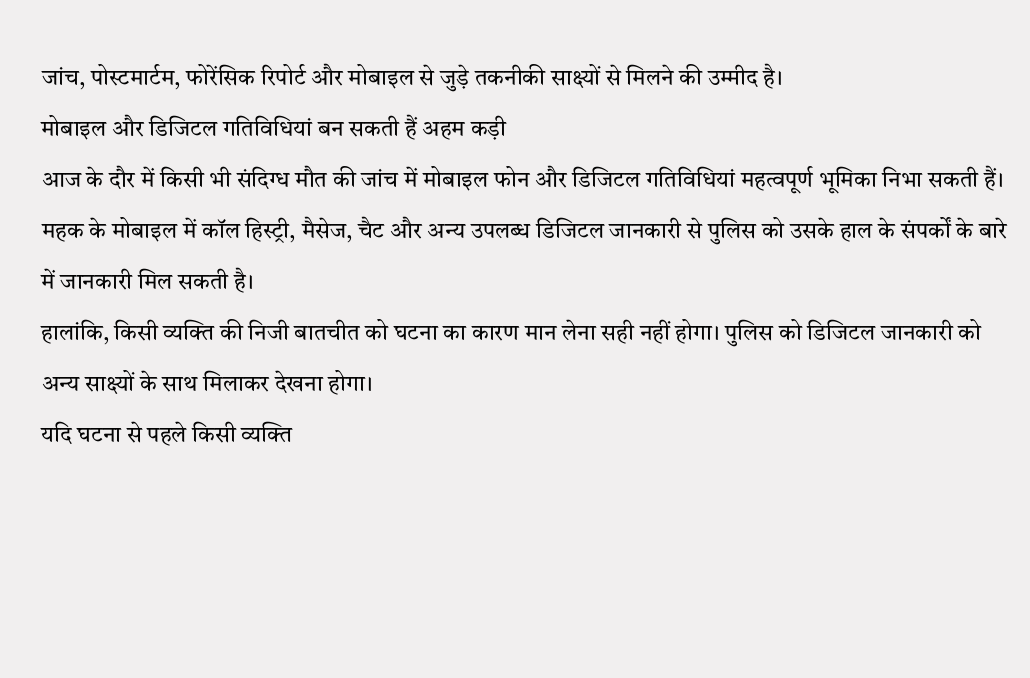जांच, पोस्टमार्टम, फोरेंसिक रिपोर्ट और मोबाइल से जुड़े तकनीकी साक्ष्यों से मिलने की उम्मीद है।
मोबाइल और डिजिटल गतिविधियां बन सकती हैं अहम कड़ी
आज के दौर में किसी भी संदिग्ध मौत की जांच में मोबाइल फोन और डिजिटल गतिविधियां महत्वपूर्ण भूमिका निभा सकती हैं। महक के मोबाइल में कॉल हिस्ट्री, मैसेज, चैट और अन्य उपलब्ध डिजिटल जानकारी से पुलिस को उसके हाल के संपर्कों के बारे में जानकारी मिल सकती है।
हालांकि, किसी व्यक्ति की निजी बातचीत को घटना का कारण मान लेना सही नहीं होगा। पुलिस को डिजिटल जानकारी को अन्य साक्ष्यों के साथ मिलाकर देखना होगा।
यदि घटना से पहले किसी व्यक्ति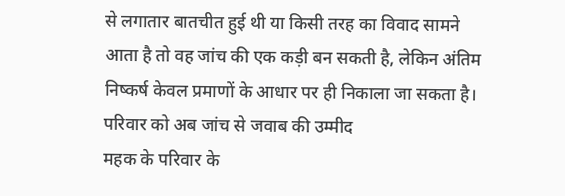से लगातार बातचीत हुई थी या किसी तरह का विवाद सामने आता है तो वह जांच की एक कड़ी बन सकती है, लेकिन अंतिम निष्कर्ष केवल प्रमाणों के आधार पर ही निकाला जा सकता है।
परिवार को अब जांच से जवाब की उम्मीद
महक के परिवार के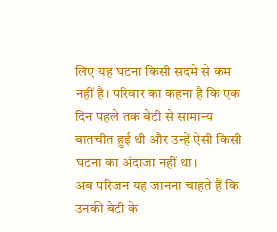लिए यह घटना किसी सदमे से कम नहीं है। परिवार का कहना है कि एक दिन पहले तक बेटी से सामान्य बातचीत हुई थी और उन्हें ऐसी किसी घटना का अंदाजा नहीं था।
अब परिजन यह जानना चाहते हैं कि उनकी बेटी के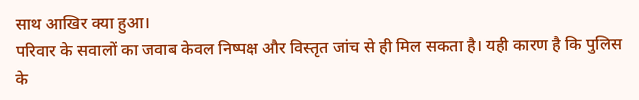साथ आखिर क्या हुआ।
परिवार के सवालों का जवाब केवल निष्पक्ष और विस्तृत जांच से ही मिल सकता है। यही कारण है कि पुलिस के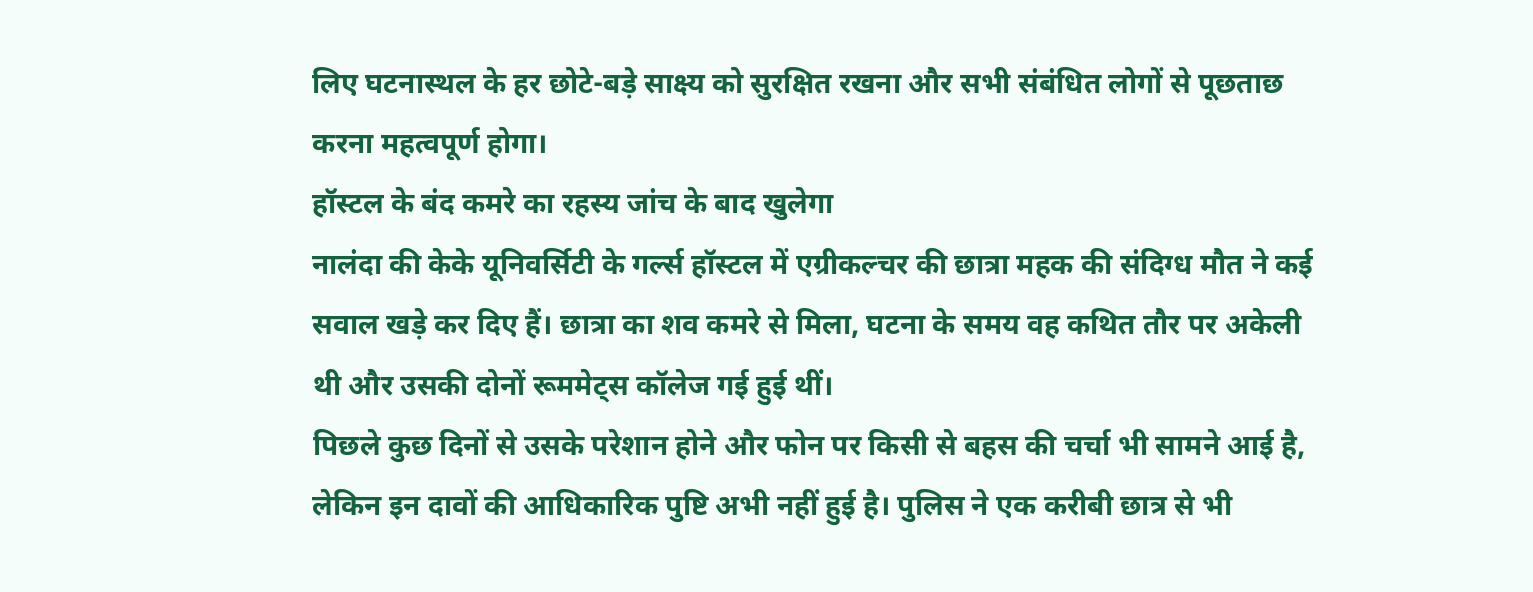लिए घटनास्थल के हर छोटे-बड़े साक्ष्य को सुरक्षित रखना और सभी संबंधित लोगों से पूछताछ करना महत्वपूर्ण होगा।
हॉस्टल के बंद कमरे का रहस्य जांच के बाद खुलेगा
नालंदा की केके यूनिवर्सिटी के गर्ल्स हॉस्टल में एग्रीकल्चर की छात्रा महक की संदिग्ध मौत ने कई सवाल खड़े कर दिए हैं। छात्रा का शव कमरे से मिला, घटना के समय वह कथित तौर पर अकेली थी और उसकी दोनों रूममेट्स कॉलेज गई हुई थीं।
पिछले कुछ दिनों से उसके परेशान होने और फोन पर किसी से बहस की चर्चा भी सामने आई है, लेकिन इन दावों की आधिकारिक पुष्टि अभी नहीं हुई है। पुलिस ने एक करीबी छात्र से भी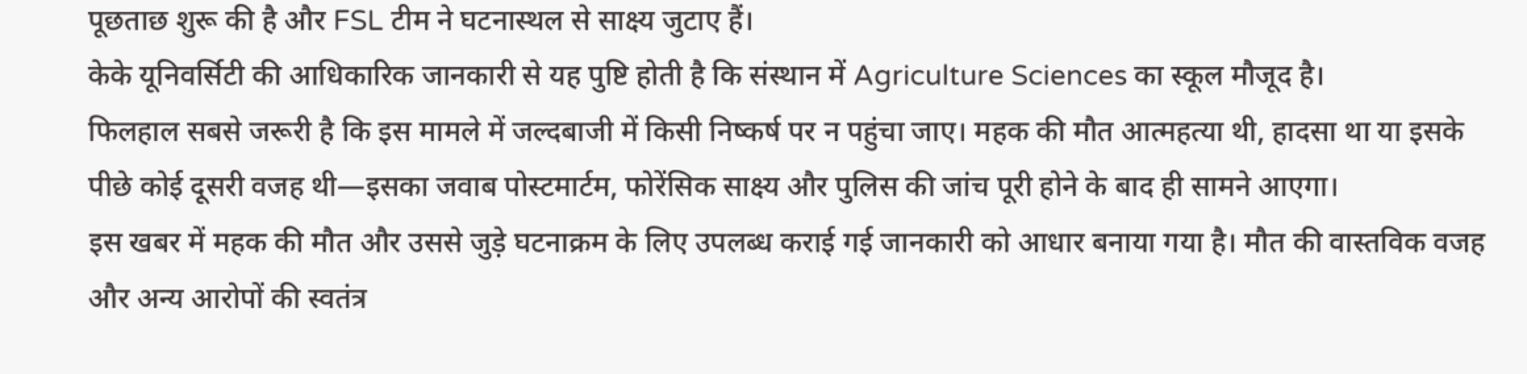पूछताछ शुरू की है और FSL टीम ने घटनास्थल से साक्ष्य जुटाए हैं।
केके यूनिवर्सिटी की आधिकारिक जानकारी से यह पुष्टि होती है कि संस्थान में Agriculture Sciences का स्कूल मौजूद है।
फिलहाल सबसे जरूरी है कि इस मामले में जल्दबाजी में किसी निष्कर्ष पर न पहुंचा जाए। महक की मौत आत्महत्या थी, हादसा था या इसके पीछे कोई दूसरी वजह थी—इसका जवाब पोस्टमार्टम, फोरेंसिक साक्ष्य और पुलिस की जांच पूरी होने के बाद ही सामने आएगा।
इस खबर में महक की मौत और उससे जुड़े घटनाक्रम के लिए उपलब्ध कराई गई जानकारी को आधार बनाया गया है। मौत की वास्तविक वजह और अन्य आरोपों की स्वतंत्र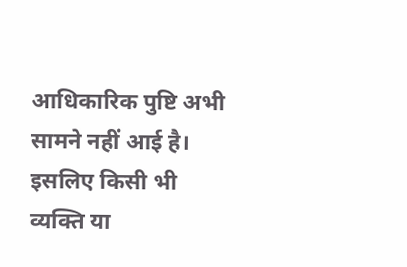आधिकारिक पुष्टि अभी सामने नहीं आई है। इसलिए किसी भी व्यक्ति या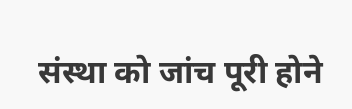संस्था को जांच पूरी होने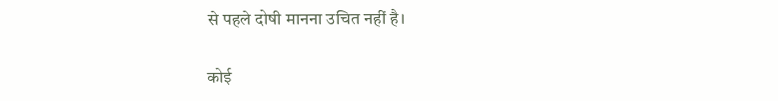से पहले दोषी मानना उचित नहीं है।

कोई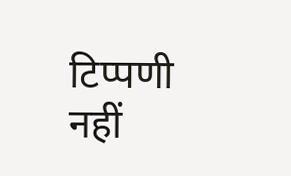टिप्पणी नहीं